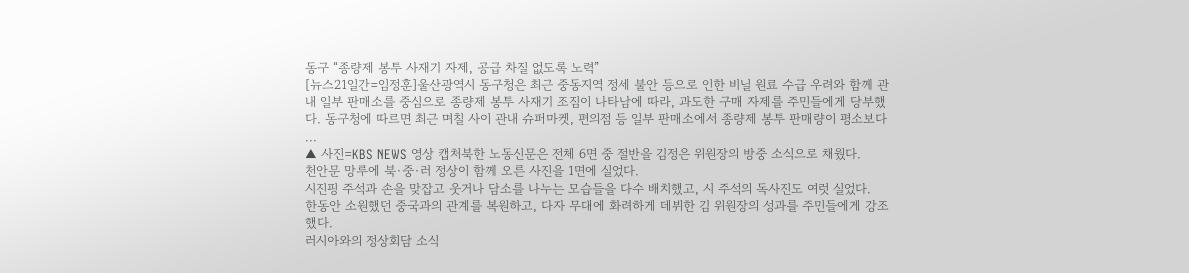동구 “종량제 봉투 사재기 자제, 공급 차질 없도록 노력”
[뉴스21일간=임정훈]울산광역시 동구청은 최근 중동지역 정세 불안 등으로 인한 비닐 원료 수급 우려와 함께 관내 일부 판매소를 중심으로 종량제 봉투 사재기 조짐이 나타남에 따라, 과도한 구매 자제를 주민들에게 당부했다. 동구청에 따르면 최근 며칠 사이 관내 슈퍼마켓, 편의점 등 일부 판매소에서 종량제 봉투 판매량이 평소보다 ...
▲ 사진=KBS NEWS 영상 캡처북한 노동신문은 전체 6면 중 절반을 김정은 위원장의 방중 소식으로 채웠다.
천안문 망루에 북·중·러 정상이 함께 오른 사진을 1면에 실었다.
시진핑 주석과 손을 맞잡고 웃거나 담소를 나누는 모습들을 다수 배치했고, 시 주석의 독사진도 여럿 실었다.
한동안 소원했던 중국과의 관계를 복원하고, 다자 무대에 화려하게 데뷔한 김 위원장의 성과를 주민들에게 강조했다.
러시아와의 정상회담 소식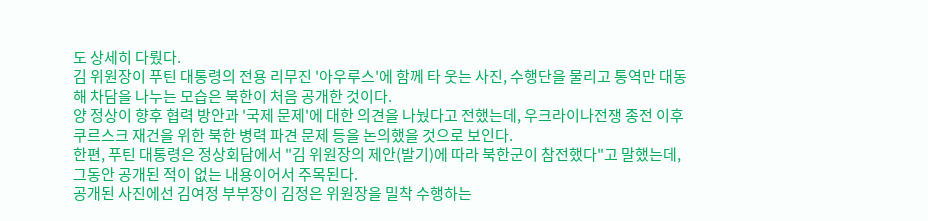도 상세히 다뤘다.
김 위원장이 푸틴 대통령의 전용 리무진 '아우루스'에 함께 타 웃는 사진, 수행단을 물리고 통역만 대동해 차담을 나누는 모습은 북한이 처음 공개한 것이다.
양 정상이 향후 협력 방안과 '국제 문제'에 대한 의견을 나눴다고 전했는데, 우크라이나전쟁 종전 이후 쿠르스크 재건을 위한 북한 병력 파견 문제 등을 논의했을 것으로 보인다.
한편, 푸틴 대통령은 정상회담에서 "김 위원장의 제안(발기)에 따라 북한군이 참전했다"고 말했는데, 그동안 공개된 적이 없는 내용이어서 주목된다.
공개된 사진에선 김여정 부부장이 김정은 위원장을 밀착 수행하는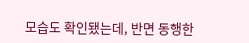모습도 확인됐는데, 반면 동행한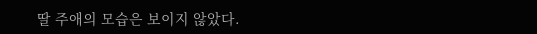딸 주애의 모습은 보이지 않았다.